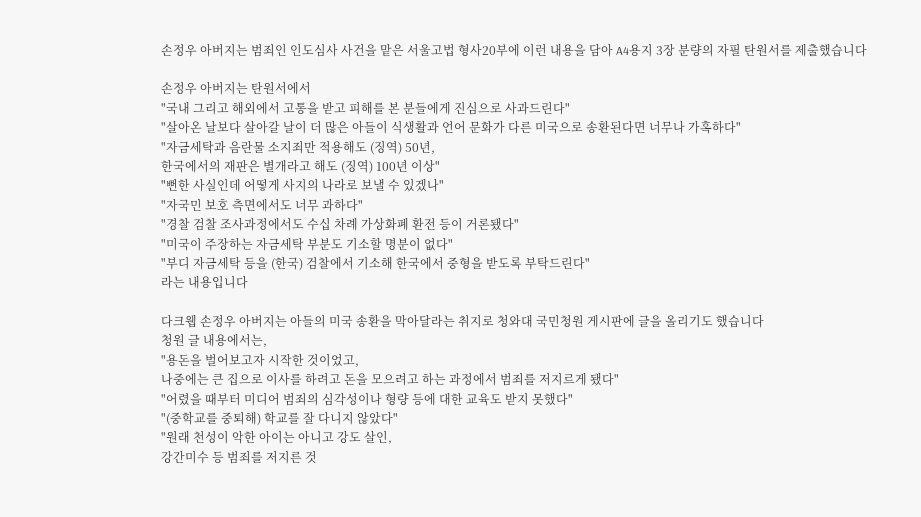손정우 아버지는 범죄인 인도심사 사건을 맡은 서울고법 형사20부에 이런 내용을 담아 A4용지 3장 분량의 자필 탄원서를 제출했습니다

손정우 아버지는 탄원서에서
"국내 그리고 해외에서 고통을 받고 피해를 본 분들에게 진심으로 사과드린다"
"살아온 날보다 살아갈 날이 더 많은 아들이 식생활과 언어 문화가 다른 미국으로 송환된다면 너무나 가혹하다"
"자금세탁과 음란물 소지죄만 적용해도 (징역) 50년,
한국에서의 재판은 별개라고 해도 (징역) 100년 이상"
"뻔한 사실인데 어떻게 사지의 나라로 보낼 수 있겠나"
"자국민 보호 측면에서도 너무 과하다"
"경찰 검찰 조사과정에서도 수십 차례 가상화폐 환전 등이 거론됐다"
"미국이 주장하는 자금세탁 부분도 기소할 명분이 없다"
"부디 자금세탁 등을 (한국) 검찰에서 기소해 한국에서 중형을 받도록 부탁드린다"
라는 내용입니다

다크웹 손정우 아버지는 아들의 미국 송환을 막아달라는 취지로 청와대 국민청원 게시판에 글을 올리기도 했습니다
청원 글 내용에서는,
"용돈을 벌어보고자 시작한 것이었고,
나중에는 큰 집으로 이사를 하려고 돈을 모으려고 하는 과정에서 범죄를 저지르게 됐다"
"어렸을 때부터 미디어 범죄의 심각성이나 형량 등에 대한 교육도 받지 못했다"
"(중학교를 중퇴해) 학교를 잘 다니지 않았다"
"원래 천성이 악한 아이는 아니고 강도 살인,
강간미수 등 범죄를 저지른 것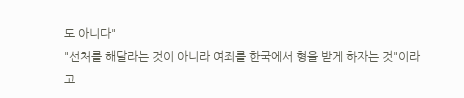도 아니다"
"선처를 해달라는 것이 아니라 여죄를 한국에서 형을 받게 하자는 것"이라고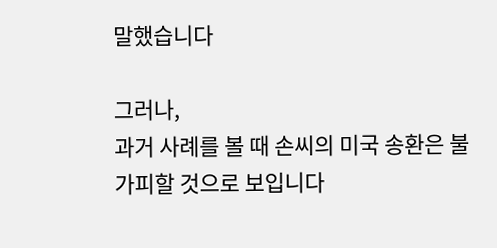말했습니다

그러나,
과거 사례를 볼 때 손씨의 미국 송환은 불가피할 것으로 보입니다